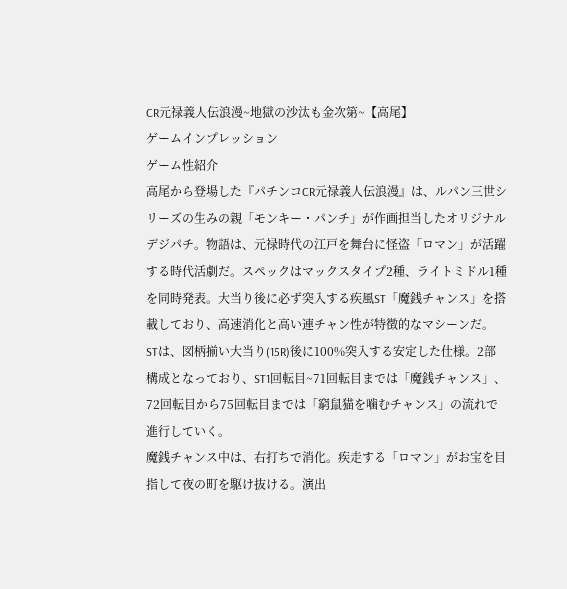CR元禄義人伝浪漫~地獄の沙汰も金次第~【高尾】
ゲームインプレッション
ゲーム性紹介
高尾から登場した『パチンコCR元禄義人伝浪漫』は、ルパン三世シリーズの生みの親「モンキー・パンチ」が作画担当したオリジナルデジパチ。物語は、元禄時代の江戸を舞台に怪盗「ロマン」が活躍する時代活劇だ。スペックはマックスタイプ2種、ライトミドル1種を同時発表。大当り後に必ず突入する疾風ST「魔銭チャンス」を搭載しており、高速消化と高い連チャン性が特徴的なマシーンだ。
STは、図柄揃い大当り(15R)後に100%突入する安定した仕様。2部構成となっており、ST1回転目~71回転目までは「魔銭チャンス」、72回転目から75回転目までは「窮鼠猫を噛むチャンス」の流れで進行していく。
魔銭チャンス中は、右打ちで消化。疾走する「ロマン」がお宝を目指して夜の町を駆け抜ける。演出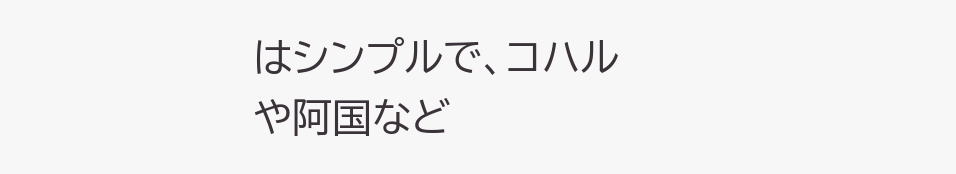はシンプルで、コハルや阿国など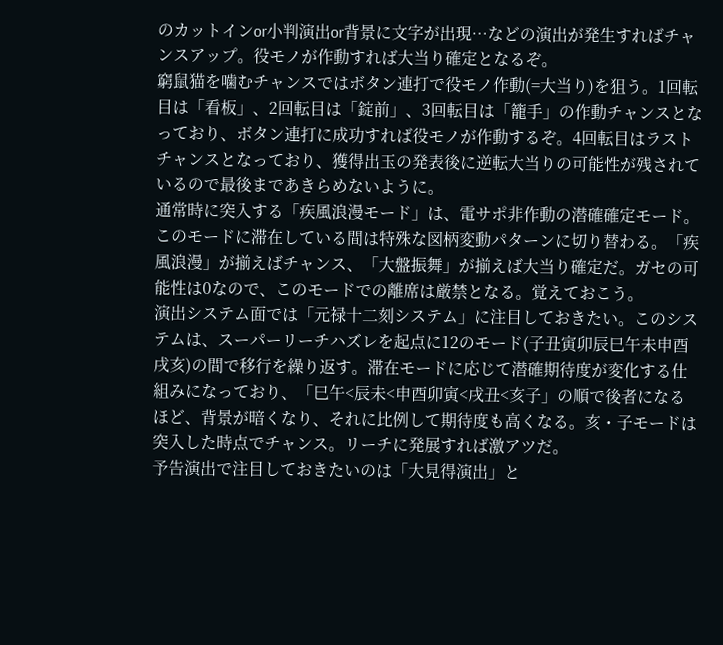のカットインor小判演出or背景に文字が出現…などの演出が発生すればチャンスアップ。役モノが作動すれば大当り確定となるぞ。
窮鼠猫を噛むチャンスではボタン連打で役モノ作動(=大当り)を狙う。1回転目は「看板」、2回転目は「錠前」、3回転目は「籠手」の作動チャンスとなっており、ボタン連打に成功すれば役モノが作動するぞ。4回転目はラストチャンスとなっており、獲得出玉の発表後に逆転大当りの可能性が残されているので最後まであきらめないように。
通常時に突入する「疾風浪漫モード」は、電サポ非作動の潜確確定モード。このモードに滞在している間は特殊な図柄変動パターンに切り替わる。「疾風浪漫」が揃えばチャンス、「大盤振舞」が揃えば大当り確定だ。ガセの可能性は0なので、このモードでの離席は厳禁となる。覚えておこう。
演出システム面では「元禄十二刻システム」に注目しておきたい。このシステムは、スーパーリーチハズレを起点に12のモード(子丑寅卯辰巳午未申酉戌亥)の間で移行を繰り返す。滞在モードに応じて潜確期待度が変化する仕組みになっており、「巳午<辰未<申酉卯寅<戌丑<亥子」の順で後者になるほど、背景が暗くなり、それに比例して期待度も高くなる。亥・子モードは突入した時点でチャンス。リーチに発展すれば激アツだ。
予告演出で注目しておきたいのは「大見得演出」と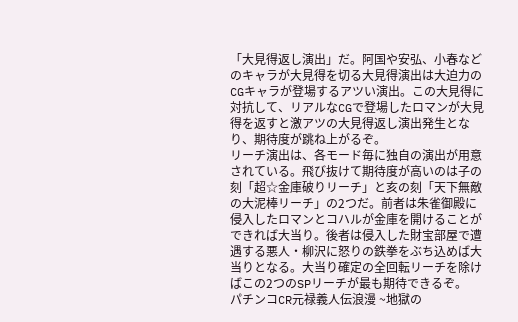「大見得返し演出」だ。阿国や安弘、小春などのキャラが大見得を切る大見得演出は大迫力のCGキャラが登場するアツい演出。この大見得に対抗して、リアルなCGで登場したロマンが大見得を返すと激アツの大見得返し演出発生となり、期待度が跳ね上がるぞ。
リーチ演出は、各モード毎に独自の演出が用意されている。飛び抜けて期待度が高いのは子の刻「超☆金庫破りリーチ」と亥の刻「天下無敵の大泥棒リーチ」の2つだ。前者は朱雀御殿に侵入したロマンとコハルが金庫を開けることができれば大当り。後者は侵入した財宝部屋で遭遇する悪人・柳沢に怒りの鉄拳をぶち込めば大当りとなる。大当り確定の全回転リーチを除けばこの2つのSPリーチが最も期待できるぞ。
パチンコCR元禄義人伝浪漫 ~地獄の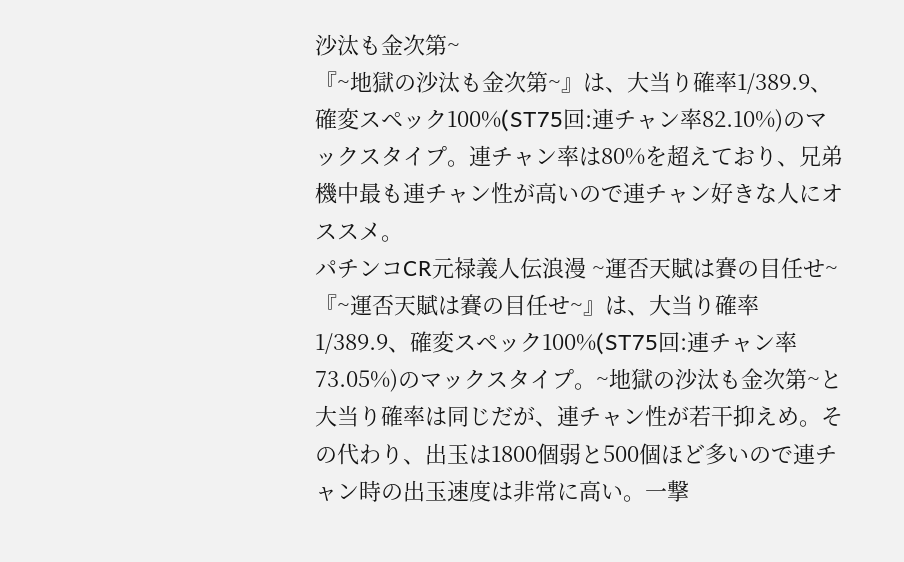沙汰も金次第~
『~地獄の沙汰も金次第~』は、大当り確率1/389.9、確変スペック100%(ST75回:連チャン率82.10%)のマックスタイプ。連チャン率は80%を超えており、兄弟機中最も連チャン性が高いので連チャン好きな人にオススメ。
パチンコCR元禄義人伝浪漫 ~運否天賦は賽の目任せ~
『~運否天賦は賽の目任せ~』は、大当り確率1/389.9、確変スペック100%(ST75回:連チャン率73.05%)のマックスタイプ。~地獄の沙汰も金次第~と大当り確率は同じだが、連チャン性が若干抑えめ。その代わり、出玉は1800個弱と500個ほど多いので連チャン時の出玉速度は非常に高い。一撃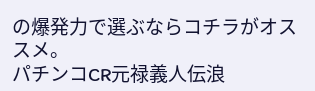の爆発力で選ぶならコチラがオススメ。
パチンコCR元禄義人伝浪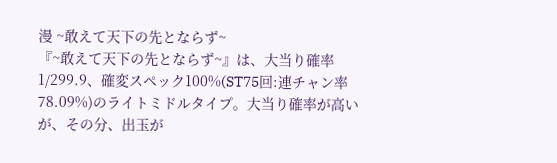漫 ~敢えて天下の先とならず~
『~敢えて天下の先とならず~』は、大当り確率1/299.9、確変スペック100%(ST75回:連チャン率78.09%)のライトミドルタイプ。大当り確率が高いが、その分、出玉が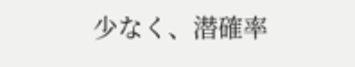少なく、潜確率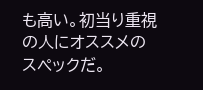も高い。初当り重視の人にオススメのスペックだ。